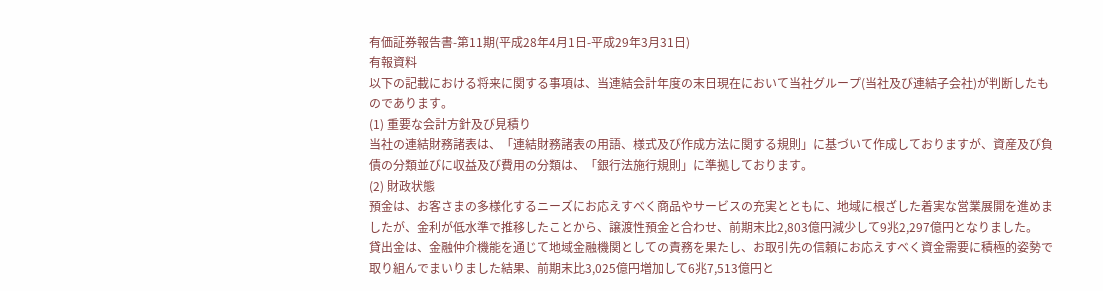有価証券報告書-第11期(平成28年4月1日-平成29年3月31日)
有報資料
以下の記載における将来に関する事項は、当連結会計年度の末日現在において当社グループ(当社及び連結子会社)が判断したものであります。
(1) 重要な会計方針及び見積り
当社の連結財務諸表は、「連結財務諸表の用語、様式及び作成方法に関する規則」に基づいて作成しておりますが、資産及び負債の分類並びに収益及び費用の分類は、「銀行法施行規則」に準拠しております。
(2) 財政状態
預金は、お客さまの多様化するニーズにお応えすべく商品やサービスの充実とともに、地域に根ざした着実な営業展開を進めましたが、金利が低水準で推移したことから、譲渡性預金と合わせ、前期末比2,803億円減少して9兆2,297億円となりました。
貸出金は、金融仲介機能を通じて地域金融機関としての責務を果たし、お取引先の信頼にお応えすべく資金需要に積極的姿勢で取り組んでまいりました結果、前期末比3,025億円増加して6兆7,513億円と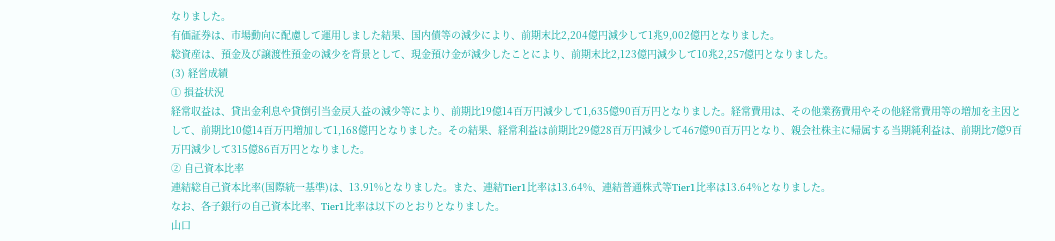なりました。
有価証券は、市場動向に配慮して運用しました結果、国内債等の減少により、前期末比2,204億円減少して1兆9,002億円となりました。
総資産は、預金及び譲渡性預金の減少を背景として、現金預け金が減少したことにより、前期末比2,123億円減少して10兆2,257億円となりました。
(3) 経営成績
① 損益状況
経常収益は、貸出金利息や貸倒引当金戻入益の減少等により、前期比19億14百万円減少して1,635億90百万円となりました。経常費用は、その他業務費用やその他経常費用等の増加を主因として、前期比10億14百万円増加して1,168億円となりました。その結果、経常利益は前期比29億28百万円減少して467億90百万円となり、親会社株主に帰属する当期純利益は、前期比7億9百万円減少して315億86百万円となりました。
② 自己資本比率
連結総自己資本比率(国際統一基準)は、13.91%となりました。また、連結Tier1比率は13.64%、連結普通株式等Tier1比率は13.64%となりました。
なお、各子銀行の自己資本比率、Tier1比率は以下のとおりとなりました。
山口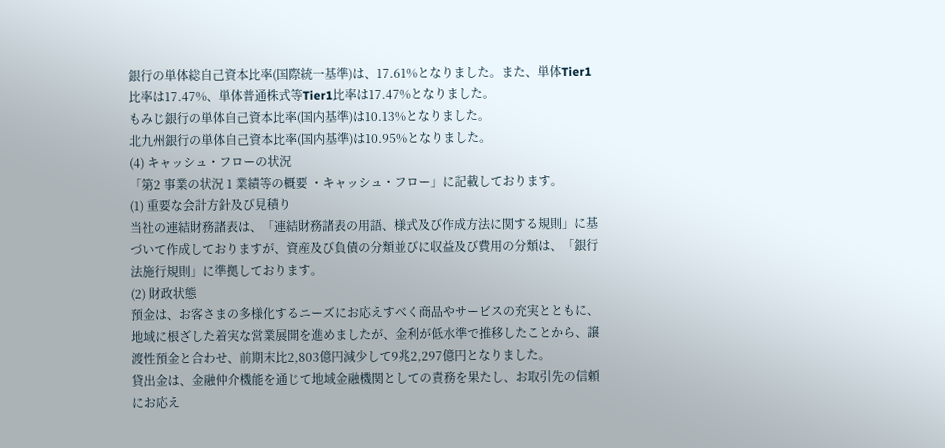銀行の単体総自己資本比率(国際統一基準)は、17.61%となりました。また、単体Tier1比率は17.47%、単体普通株式等Tier1比率は17.47%となりました。
もみじ銀行の単体自己資本比率(国内基準)は10.13%となりました。
北九州銀行の単体自己資本比率(国内基準)は10.95%となりました。
(4) キャッシュ・フローの状況
「第2 事業の状況 1 業績等の概要 ・キャッシュ・フロー」に記載しております。
(1) 重要な会計方針及び見積り
当社の連結財務諸表は、「連結財務諸表の用語、様式及び作成方法に関する規則」に基づいて作成しておりますが、資産及び負債の分類並びに収益及び費用の分類は、「銀行法施行規則」に準拠しております。
(2) 財政状態
預金は、お客さまの多様化するニーズにお応えすべく商品やサービスの充実とともに、地域に根ざした着実な営業展開を進めましたが、金利が低水準で推移したことから、譲渡性預金と合わせ、前期末比2,803億円減少して9兆2,297億円となりました。
貸出金は、金融仲介機能を通じて地域金融機関としての責務を果たし、お取引先の信頼にお応え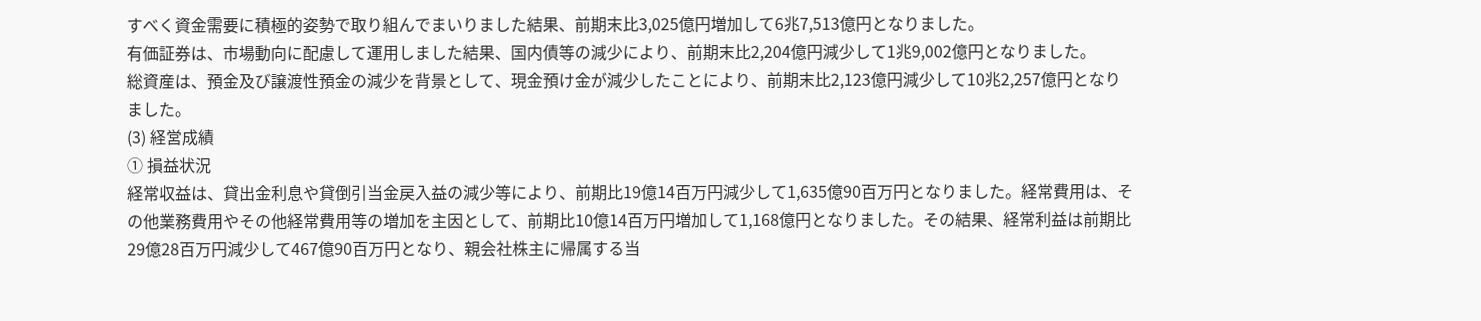すべく資金需要に積極的姿勢で取り組んでまいりました結果、前期末比3,025億円増加して6兆7,513億円となりました。
有価証券は、市場動向に配慮して運用しました結果、国内債等の減少により、前期末比2,204億円減少して1兆9,002億円となりました。
総資産は、預金及び譲渡性預金の減少を背景として、現金預け金が減少したことにより、前期末比2,123億円減少して10兆2,257億円となりました。
(3) 経営成績
① 損益状況
経常収益は、貸出金利息や貸倒引当金戻入益の減少等により、前期比19億14百万円減少して1,635億90百万円となりました。経常費用は、その他業務費用やその他経常費用等の増加を主因として、前期比10億14百万円増加して1,168億円となりました。その結果、経常利益は前期比29億28百万円減少して467億90百万円となり、親会社株主に帰属する当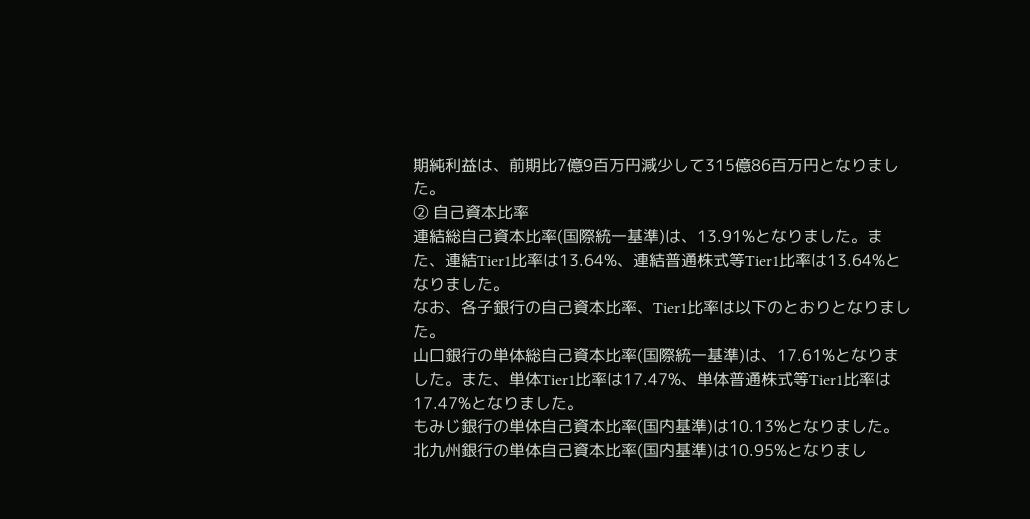期純利益は、前期比7億9百万円減少して315億86百万円となりました。
② 自己資本比率
連結総自己資本比率(国際統一基準)は、13.91%となりました。また、連結Tier1比率は13.64%、連結普通株式等Tier1比率は13.64%となりました。
なお、各子銀行の自己資本比率、Tier1比率は以下のとおりとなりました。
山口銀行の単体総自己資本比率(国際統一基準)は、17.61%となりました。また、単体Tier1比率は17.47%、単体普通株式等Tier1比率は17.47%となりました。
もみじ銀行の単体自己資本比率(国内基準)は10.13%となりました。
北九州銀行の単体自己資本比率(国内基準)は10.95%となりまし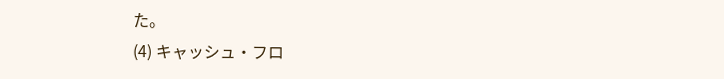た。
(4) キャッシュ・フロ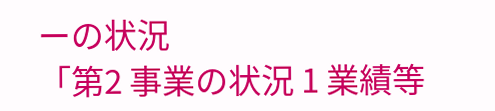ーの状況
「第2 事業の状況 1 業績等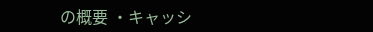の概要 ・キャッシ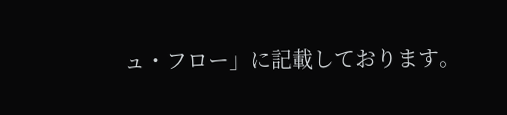ュ・フロー」に記載しております。